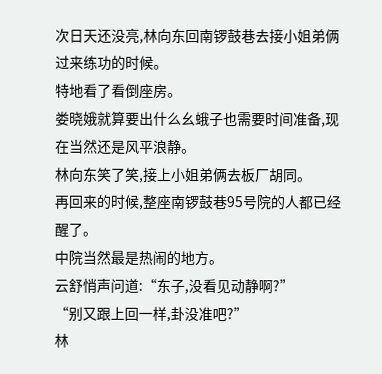次日天还没亮,林向东回南锣鼓巷去接小姐弟俩过来练功的时候。
特地看了看倒座房。
娄晓娥就算要出什么幺蛾子也需要时间准备,现在当然还是风平浪静。
林向东笑了笑,接上小姐弟俩去板厂胡同。
再回来的时候,整座南锣鼓巷95号院的人都已经醒了。
中院当然最是热闹的地方。
云舒悄声问道:“东子,没看见动静啊?”
“别又跟上回一样,卦没准吧?”
林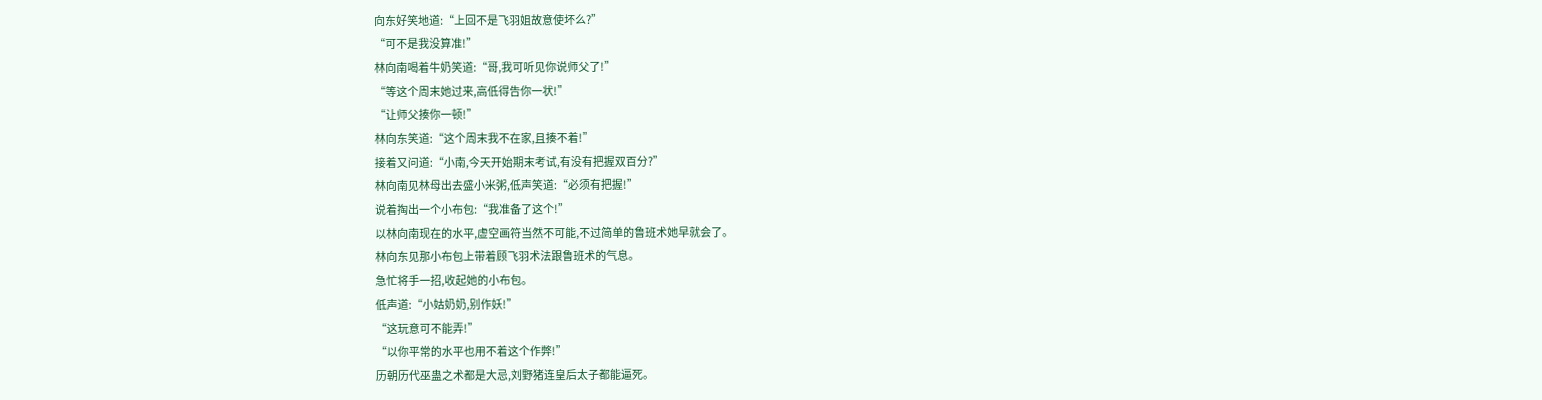向东好笑地道:“上回不是飞羽姐故意使坏么?”
“可不是我没算准!”
林向南喝着牛奶笑道:“哥,我可听见你说师父了!”
“等这个周末她过来,高低得告你一状!”
“让师父揍你一顿!”
林向东笑道:“这个周末我不在家,且揍不着!”
接着又问道:“小南,今天开始期末考试,有没有把握双百分?”
林向南见林母出去盛小米粥,低声笑道:“必须有把握!”
说着掏出一个小布包:“我准备了这个!”
以林向南现在的水平,虚空画符当然不可能,不过简单的鲁班术她早就会了。
林向东见那小布包上带着顾飞羽术法跟鲁班术的气息。
急忙将手一招,收起她的小布包。
低声道:“小姑奶奶,别作妖!”
“这玩意可不能弄!”
“以你平常的水平也用不着这个作弊!”
历朝历代巫蛊之术都是大忌,刘野猪连皇后太子都能逼死。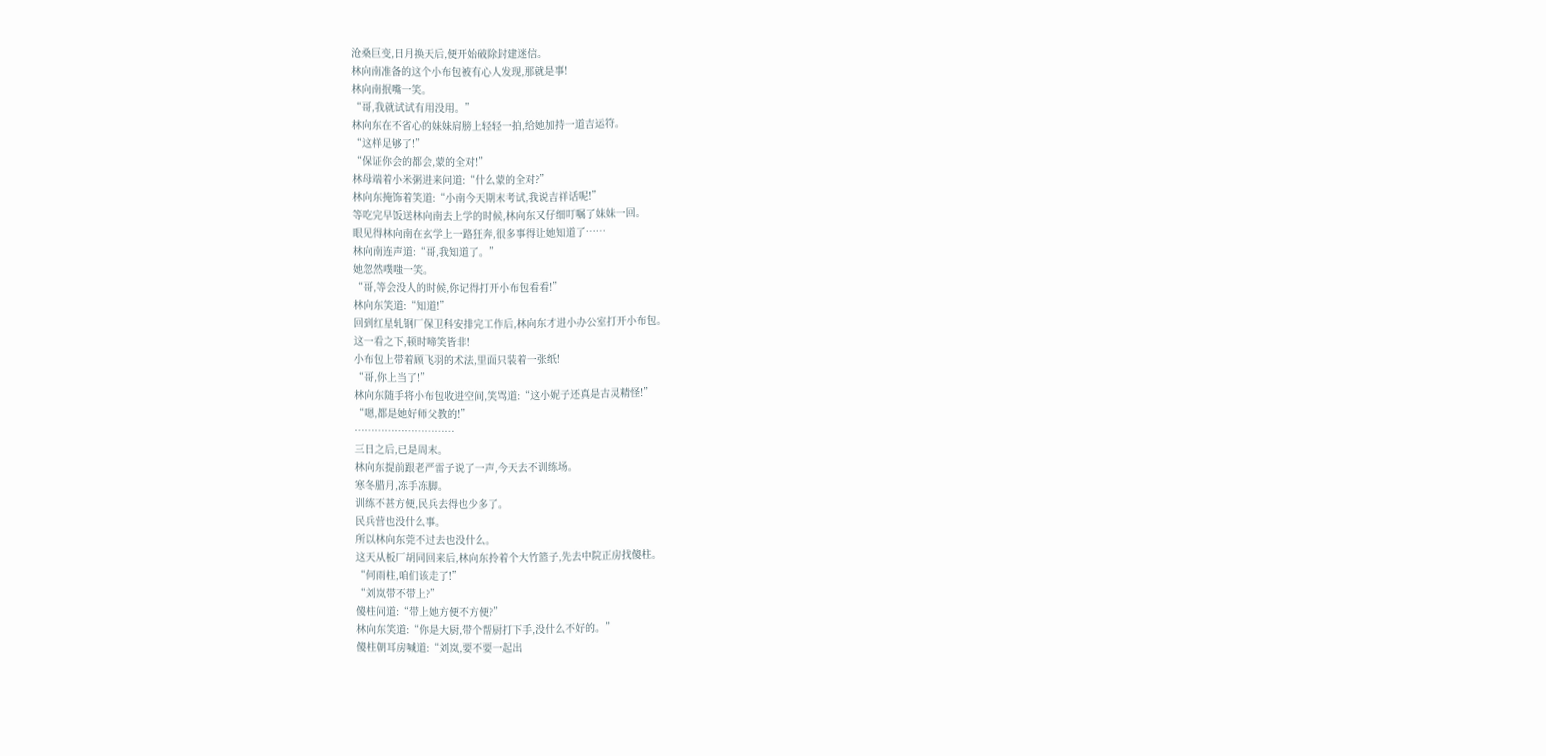沧桑巨变,日月换天后,便开始破除封建迷信。
林向南准备的这个小布包被有心人发现,那就是事!
林向南抿嘴一笑。
“哥,我就试试有用没用。”
林向东在不省心的妹妹肩膀上轻轻一拍,给她加持一道吉运符。
“这样足够了!”
“保证你会的都会,蒙的全对!”
林母端着小米粥进来问道:“什么蒙的全对?”
林向东掩饰着笑道:“小南今天期末考试,我说吉祥话呢!”
等吃完早饭送林向南去上学的时候,林向东又仔细叮嘱了妹妹一回。
眼见得林向南在玄学上一路狂奔,很多事得让她知道了……
林向南连声道:“哥,我知道了。”
她忽然噗嗤一笑。
“哥,等会没人的时候,你记得打开小布包看看!”
林向东笑道:“知道!”
回到红星轧钢厂保卫科安排完工作后,林向东才进小办公室打开小布包。
这一看之下,顿时啼笑皆非!
小布包上带着顾飞羽的术法,里面只装着一张纸!
“哥,你上当了!”
林向东随手将小布包收进空间,笑骂道:“这小妮子还真是古灵精怪!”
“嗯,都是她好师父教的!”
…………………………
三日之后,已是周末。
林向东提前跟老严雷子说了一声,今天去不训练场。
寒冬腊月,冻手冻脚。
训练不甚方便,民兵去得也少多了。
民兵营也没什么事。
所以林向东莞不过去也没什么。
这天从板厂胡同回来后,林向东拎着个大竹篮子,先去中院正房找傻柱。
“何雨柱,咱们该走了!”
“刘岚带不带上?”
傻柱问道:“带上她方便不方便?”
林向东笑道:“你是大厨,带个帮厨打下手,没什么不好的。”
傻柱朝耳房喊道:“刘岚,要不要一起出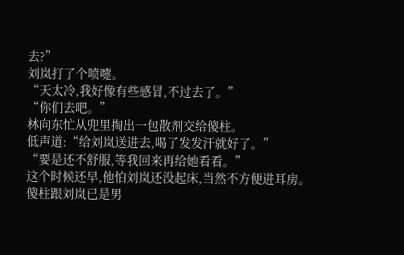去?”
刘岚打了个喷嚏。
“天太冷,我好像有些感冒,不过去了。”
“你们去吧。”
林向东忙从兜里掏出一包散剂交给傻柱。
低声道:“给刘岚送进去,喝了发发汗就好了。”
“要是还不舒服,等我回来再给她看看。”
这个时候还早,他怕刘岚还没起床,当然不方便进耳房。
傻柱跟刘岚已是男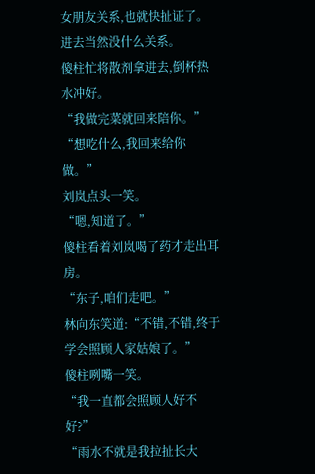女朋友关系,也就快扯证了。
进去当然没什么关系。
傻柱忙将散剂拿进去,倒杯热水冲好。
“我做完菜就回来陪你。”
“想吃什么,我回来给你做。”
刘岚点头一笑。
“嗯,知道了。”
傻柱看着刘岚喝了药才走出耳房。
“东子,咱们走吧。”
林向东笑道:“不错,不错,终于学会照顾人家姑娘了。”
傻柱咧嘴一笑。
“我一直都会照顾人好不好?”
“雨水不就是我拉扯长大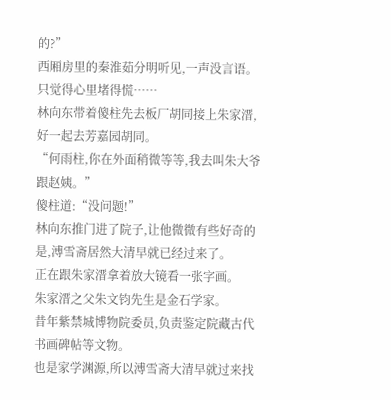的?”
西厢房里的秦淮茹分明听见,一声没言语。
只觉得心里堵得慌……
林向东带着傻柱先去板厂胡同接上朱家溍,好一起去芳嘉园胡同。
“何雨柱,你在外面稍微等等,我去叫朱大爷跟赵姨。”
傻柱道:“没问题!”
林向东推门进了院子,让他微微有些好奇的是,溥雪斋居然大清早就已经过来了。
正在跟朱家溍拿着放大镜看一张字画。
朱家溍之父朱文钧先生是金石学家。
昔年紫禁城博物院委员,负责鉴定院藏古代书画碑帖等文物。
也是家学渊源,所以溥雪斋大清早就过来找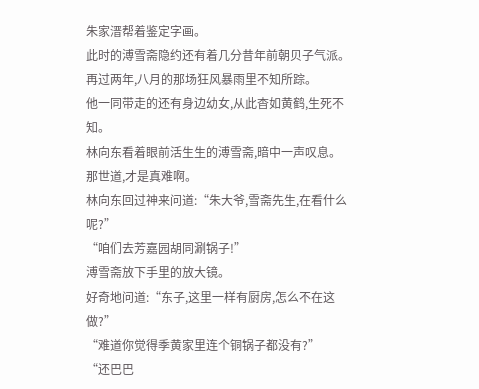朱家溍帮着鉴定字画。
此时的溥雪斋隐约还有着几分昔年前朝贝子气派。
再过两年,八月的那场狂风暴雨里不知所踪。
他一同带走的还有身边幼女,从此杳如黄鹤,生死不知。
林向东看着眼前活生生的溥雪斋,暗中一声叹息。
那世道,才是真难啊。
林向东回过神来问道:“朱大爷,雪斋先生,在看什么呢?”
“咱们去芳嘉园胡同涮锅子!”
溥雪斋放下手里的放大镜。
好奇地问道:“东子,这里一样有厨房,怎么不在这做?”
“难道你觉得季黄家里连个铜锅子都没有?”
“还巴巴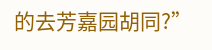的去芳嘉园胡同?”